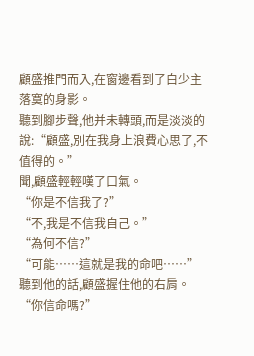顧盛推門而入,在窗邊看到了白少主落寞的身影。
聽到腳步聲,他并未轉頭,而是淡淡的說:“顧盛,別在我身上浪費心思了,不值得的。”
聞,顧盛輕輕嘆了口氣。
“你是不信我了?”
“不,我是不信我自己。”
“為何不信?”
“可能……這就是我的命吧……”
聽到他的話,顧盛握住他的右肩。
“你信命嗎?”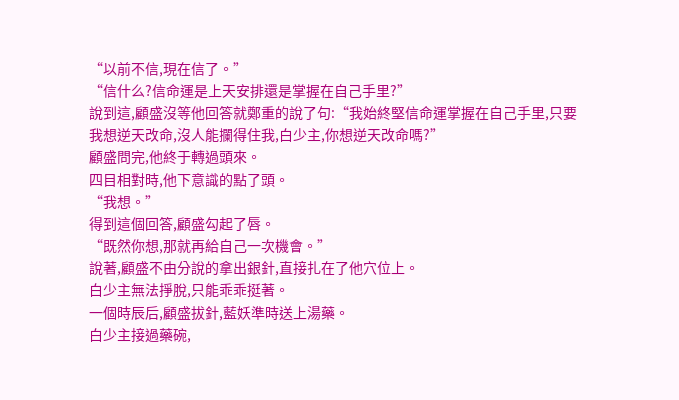“以前不信,現在信了。”
“信什么?信命運是上天安排還是掌握在自己手里?”
說到這,顧盛沒等他回答就鄭重的說了句:“我始終堅信命運掌握在自己手里,只要我想逆天改命,沒人能攔得住我,白少主,你想逆天改命嗎?”
顧盛問完,他終于轉過頭來。
四目相對時,他下意識的點了頭。
“我想。”
得到這個回答,顧盛勾起了唇。
“既然你想,那就再給自己一次機會。”
說著,顧盛不由分說的拿出銀針,直接扎在了他穴位上。
白少主無法掙脫,只能乖乖挺著。
一個時辰后,顧盛拔針,藍妖準時送上湯藥。
白少主接過藥碗,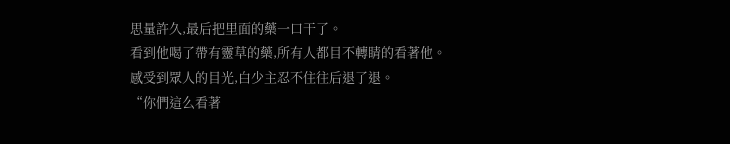思量許久,最后把里面的藥一口干了。
看到他喝了帶有靈草的藥,所有人都目不轉睛的看著他。
感受到眾人的目光,白少主忍不住往后退了退。
“你們這么看著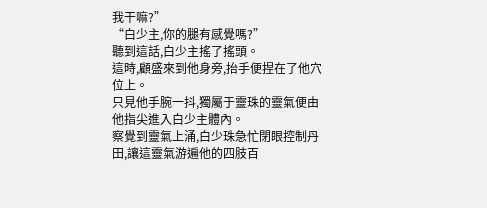我干嘛?”
“白少主,你的腿有感覺嗎?”
聽到這話,白少主搖了搖頭。
這時,顧盛來到他身旁,抬手便捏在了他穴位上。
只見他手腕一抖,獨屬于靈珠的靈氣便由他指尖進入白少主體內。
察覺到靈氣上涌,白少珠急忙閉眼控制丹田,讓這靈氣游遍他的四肢百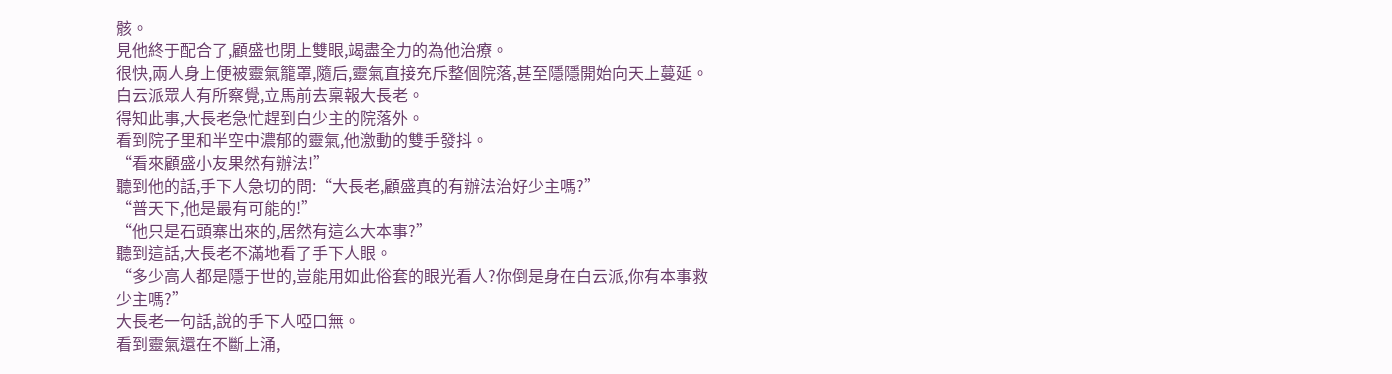骸。
見他終于配合了,顧盛也閉上雙眼,竭盡全力的為他治療。
很快,兩人身上便被靈氣籠罩,隨后,靈氣直接充斥整個院落,甚至隱隱開始向天上蔓延。
白云派眾人有所察覺,立馬前去稟報大長老。
得知此事,大長老急忙趕到白少主的院落外。
看到院子里和半空中濃郁的靈氣,他激動的雙手發抖。
“看來顧盛小友果然有辦法!”
聽到他的話,手下人急切的問:“大長老,顧盛真的有辦法治好少主嗎?”
“普天下,他是最有可能的!”
“他只是石頭寨出來的,居然有這么大本事?”
聽到這話,大長老不滿地看了手下人眼。
“多少高人都是隱于世的,豈能用如此俗套的眼光看人?你倒是身在白云派,你有本事救少主嗎?”
大長老一句話,說的手下人啞口無。
看到靈氣還在不斷上涌,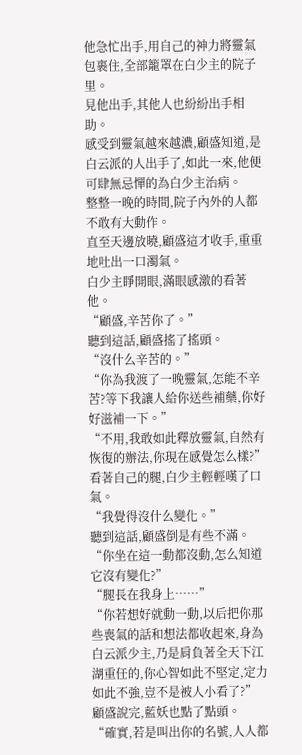他急忙出手,用自己的神力將靈氣包裹住,全部籠罩在白少主的院子里。
見他出手,其他人也紛紛出手相助。
感受到靈氣越來越濃,顧盛知道,是白云派的人出手了,如此一來,他便可肆無忌憚的為白少主治病。
整整一晚的時間,院子內外的人都不敢有大動作。
直至天邊放曉,顧盛這才收手,重重地吐出一口濁氣。
白少主睜開眼,滿眼感激的看著他。
“顧盛,辛苦你了。”
聽到這話,顧盛搖了搖頭。
“沒什么辛苦的。”
“你為我渡了一晚靈氣,怎能不辛苦?等下我讓人給你送些補藥,你好好滋補一下。”
“不用,我敢如此釋放靈氣,自然有恢復的辦法,你現在感覺怎么樣?”
看著自己的腿,白少主輕輕嘆了口氣。
“我覺得沒什么變化。”
聽到這話,顧盛倒是有些不滿。
“你坐在這一動都沒動,怎么知道它沒有變化?”
“腿長在我身上……”
“你若想好就動一動,以后把你那些喪氣的話和想法都收起來,身為白云派少主,乃是肩負著全天下江湖重任的,你心智如此不堅定,定力如此不強,豈不是被人小看了?”
顧盛說完,藍妖也點了點頭。
“確實,若是叫出你的名號,人人都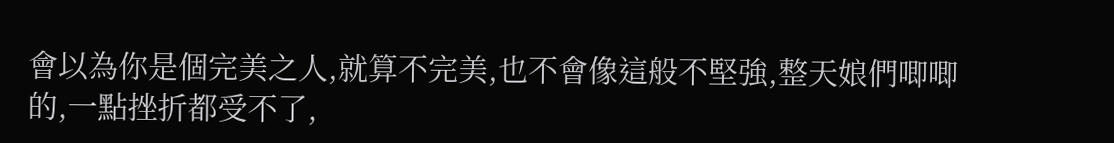會以為你是個完美之人,就算不完美,也不會像這般不堅強,整天娘們唧唧的,一點挫折都受不了,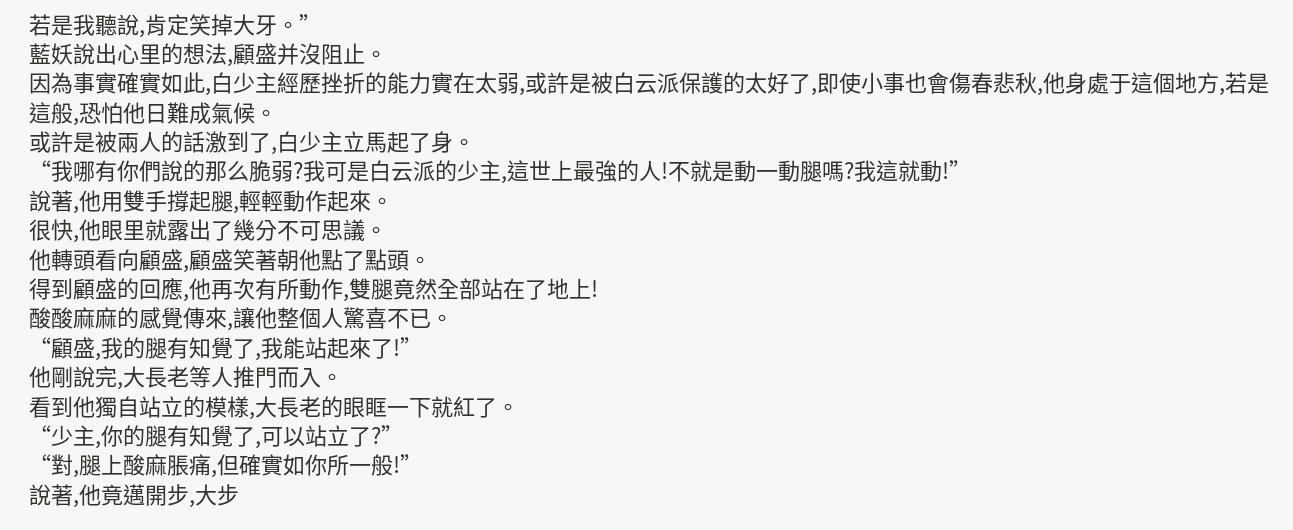若是我聽說,肯定笑掉大牙。”
藍妖說出心里的想法,顧盛并沒阻止。
因為事實確實如此,白少主經歷挫折的能力實在太弱,或許是被白云派保護的太好了,即使小事也會傷春悲秋,他身處于這個地方,若是這般,恐怕他日難成氣候。
或許是被兩人的話激到了,白少主立馬起了身。
“我哪有你們說的那么脆弱?我可是白云派的少主,這世上最強的人!不就是動一動腿嗎?我這就動!”
說著,他用雙手撐起腿,輕輕動作起來。
很快,他眼里就露出了幾分不可思議。
他轉頭看向顧盛,顧盛笑著朝他點了點頭。
得到顧盛的回應,他再次有所動作,雙腿竟然全部站在了地上!
酸酸麻麻的感覺傳來,讓他整個人驚喜不已。
“顧盛,我的腿有知覺了,我能站起來了!”
他剛說完,大長老等人推門而入。
看到他獨自站立的模樣,大長老的眼眶一下就紅了。
“少主,你的腿有知覺了,可以站立了?”
“對,腿上酸麻脹痛,但確實如你所一般!”
說著,他竟邁開步,大步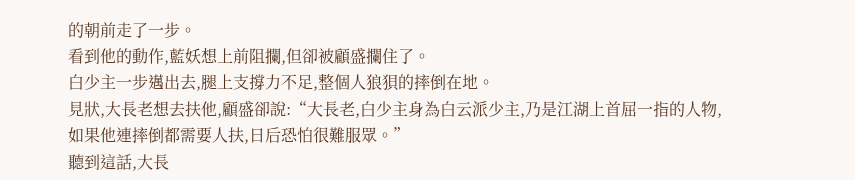的朝前走了一步。
看到他的動作,藍妖想上前阻攔,但卻被顧盛攔住了。
白少主一步邁出去,腿上支撐力不足,整個人狼狽的摔倒在地。
見狀,大長老想去扶他,顧盛卻說:“大長老,白少主身為白云派少主,乃是江湖上首屈一指的人物,如果他連摔倒都需要人扶,日后恐怕很難服眾。”
聽到這話,大長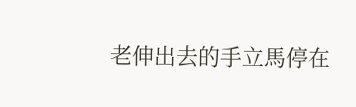老伸出去的手立馬停在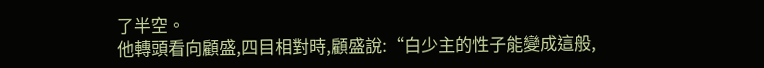了半空。
他轉頭看向顧盛,四目相對時,顧盛說:“白少主的性子能變成這般,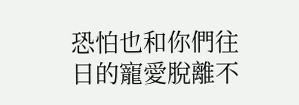恐怕也和你們往日的寵愛脫離不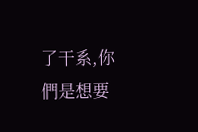了干系,你們是想要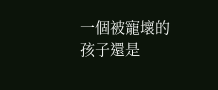一個被寵壞的孩子還是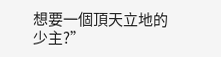想要一個頂天立地的少主?”